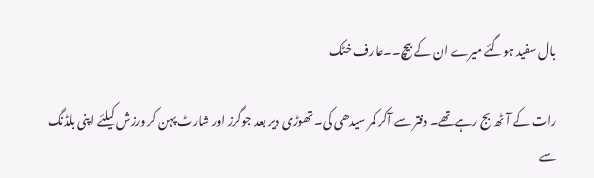بال سفید ہوگئے میرے ان کے بیچ۔۔عارف خٹک

رات کے آٹھ بج رہےتھے۔ دفتر سے آکر کمر سیدھی کی۔ تھوڑی دیر بعد جوگرز اور شارٹ پہن کر ورزش کیلئے اپنی بلڈنگ سے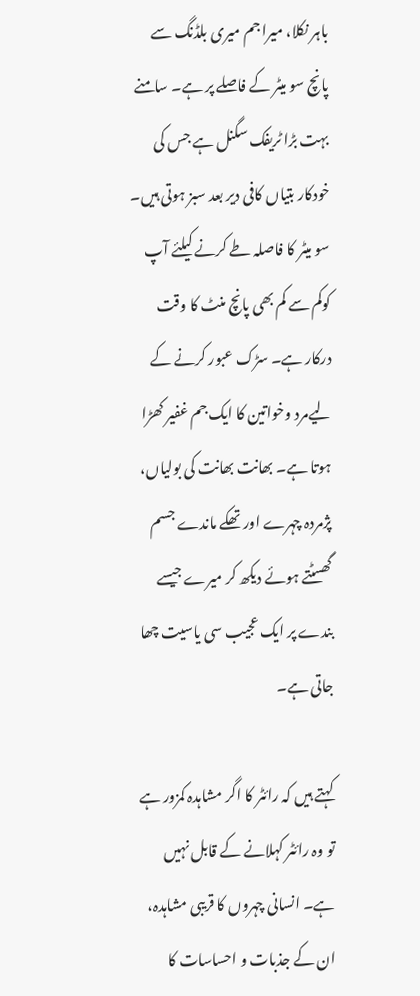باہر نکلا، میرا جم میری بلڈنگ سے پانچ سو میٹر کے فاصلے پر ہے۔ سامنے بہت بڑا ٹریفک سگنل ہے جس کی خودکار بتیاں کافی دیر بعد سبز ہوتی ہیں۔ سو میٹر کا فاصلہ طے کرنے کیلئے آپ کوکم سے کم بھی پانچ منٹ کا وقت درکار ہے۔ سڑک عبور کرنے کے لیےمرد وخواتین کا ایک جم غفیر کھڑا ہوتا ہے۔ بھانت بھانت کی بولیاں، پژمردہ چہرے اور تھکے ماندے جسم گھسٹتے ہوئے دیکھ کر میرے جیسے بندے پر ایک عجیب سی یاسیت چھا جاتی ہے۔

کہتے ہیں کہ رائٹر کا اگر مشاہدہ کمزور ہے تو وہ رائٹر کہلانے کے قابل نہیں ہے۔ انسانی چہروں کا قریبی مشاہدہ، ان کے جذبات و احساسات کا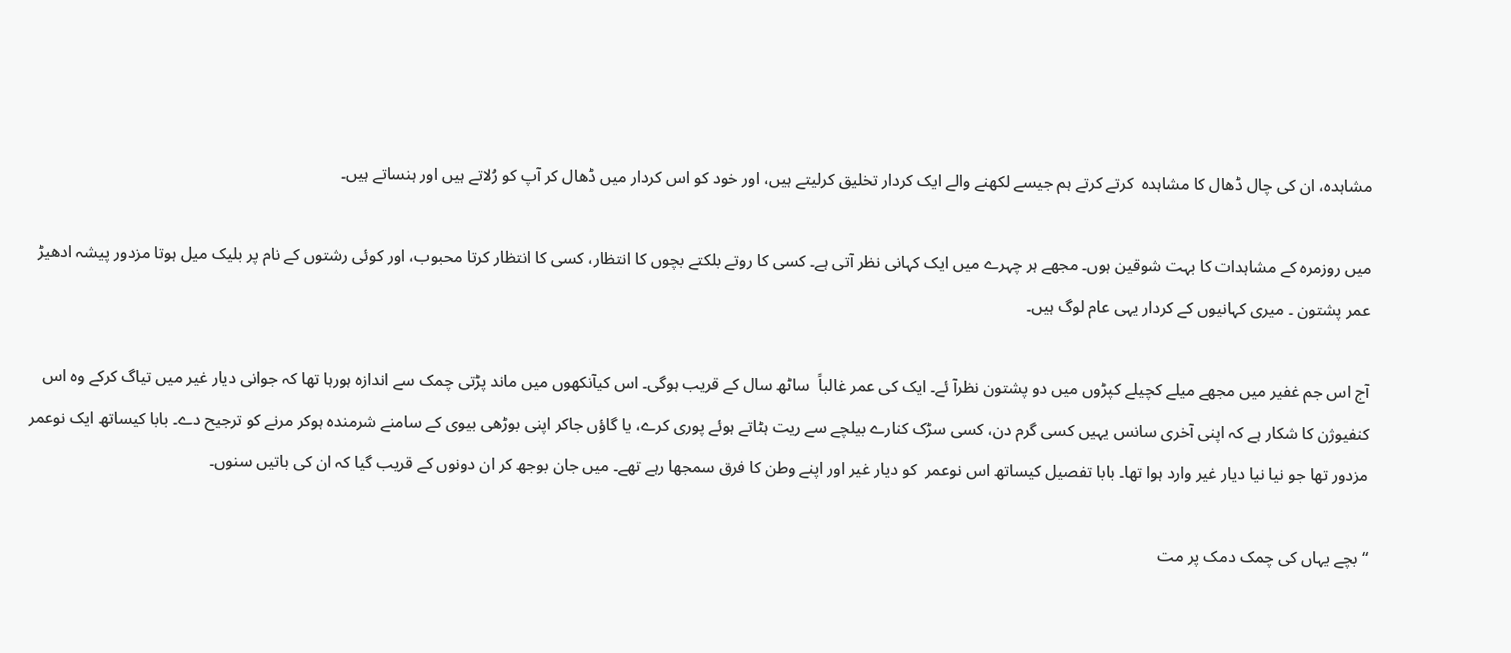مشاہدہ، ان کی چال ڈھال کا مشاہدہ  کرتے کرتے ہم جیسے لکھنے والے ایک کردار تخلیق کرلیتے ہیں، اور خود کو اس کردار میں ڈھال کر آپ کو رُلاتے ہیں اور ہنساتے ہیں۔

میں روزمرہ کے مشاہدات کا بہت شوقین ہوں۔ مجھے ہر چہرے میں ایک کہانی نظر آتی ہے۔ کسی کا روتے بلکتے بچوں کا انتظار، کسی کا انتظار کرتا محبوب، اور کوئی رشتوں کے نام پر بلیک میل ہوتا مزدور پیشہ ادھیڑ عمر پشتون ۔ میری کہانیوں کے کردار یہی عام لوگ ہیں۔

آج اس جم غفیر میں مجھے میلے کچیلے کپڑوں میں دو پشتون نظرآ ئے۔ ایک کی عمر غالباً  ساٹھ سال کے قریب ہوگی۔ اس کیآنکھوں میں ماند پڑتی چمک سے اندازہ ہورہا تھا کہ جوانی دیار غیر میں تیاگ کرکے وہ اس کنفیوژن کا شکار ہے کہ اپنی آخری سانس یہیں کسی گرم دن، کسی سڑک کنارے بیلچے سے ریت ہٹاتے ہوئے پوری کرے، یا گاؤں جاکر اپنی بوڑھی بیوی کے سامنے شرمندہ ہوکر مرنے کو ترجیح دے۔ بابا کیساتھ ایک نوعمر مزدور تھا جو نیا نیا دیار غیر وارد ہوا تھا۔ بابا تفصیل کیساتھ اس نوعمر  کو دیار غیر اور اپنے وطن کا فرق سمجھا رہے تھے۔ میں جان بوجھ کر ان دونوں کے قریب گیا کہ ان کی باتیں سنوں۔

“بچے یہاں کی چمک دمک پر مت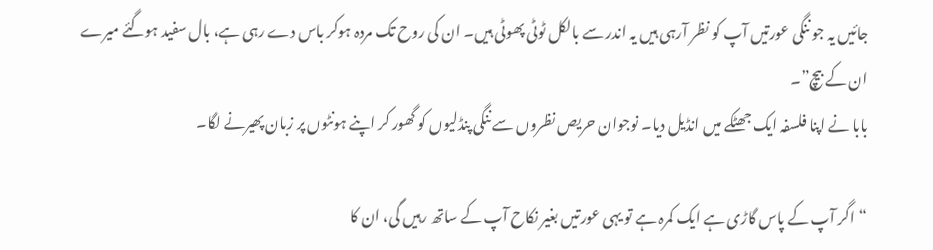جائیں یہ جو ننگی عورتیں آپ کو نظر آرہی ہیں یہ اندر سے بالکل ٹوٹی پھوٹی ہیں۔ ان کی روح تک مردہ ہوکر باس دے رہی ہے، بال سفید ہوگئے میرے ان کے بیچ”۔
بابا نے اپنا فلسفہ ایک جھٹکے میں انڈیل دیا۔ نوجوان حریص نظروں سے ننگی پنڈلیوں کو گھور کر اپنے ہونٹوں پر زبان پھیرنے لگا۔

“اگر آپ کے پاس گاڑی ہے ایک کمرہ ہے تو یہی عورتیں بغیر نکاح آپ کے ساتھ رہیں گی، ان کا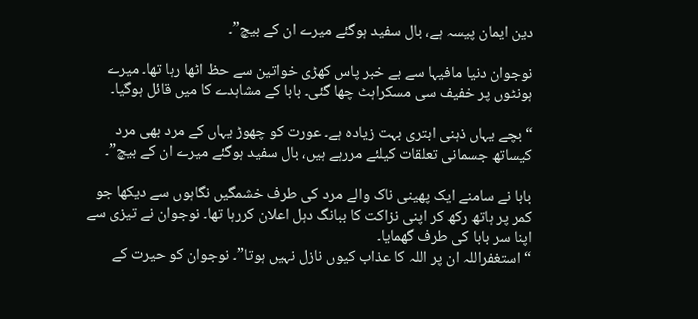دین ایمان پیسہ ہے، بال سفید ہوگئے میرے ان کے بیچ”۔

نوجوان دنیا مافیہا سے بے خبر پاس کھڑی خواتین سے حظ اٹھا رہا تھا۔ میرے ہونٹوں پر خفیف سی مسکراہٹ چھا گئی۔ بابا کے مشاہدے کا میں قائل ہوگیا۔

“بچے یہاں ذہنی ابتری بہت زیادہ ہے۔ عورت کو چھوڑ یہاں کے مرد بھی مرد کیساتھ جسمانی تعلقات کیلئے مررہے ہیں، بال سفید ہوگئے میرے ان کے بیچ”۔

بابا نے سامنے ایک پھینی ناک والے مرد کی طرف خشمگیں نگاہوں سے دیکھا جو کمر پر ہاتھ رکھ کر اپنی نزاکت کا ببانگ دہل اعلان کررہا تھا۔ نوجوان نے تیزی سے اپنا سر بابا کی طرف گھمایا۔
“استغفراللہ ان پر اللہ کا عذاب کیوں نازل نہیں ہوتا”۔ نوجوان کو حیرت کے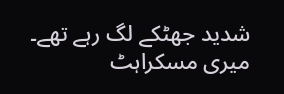شدید جھٹکے لگ رہے تھے۔
میری مسکراہٹ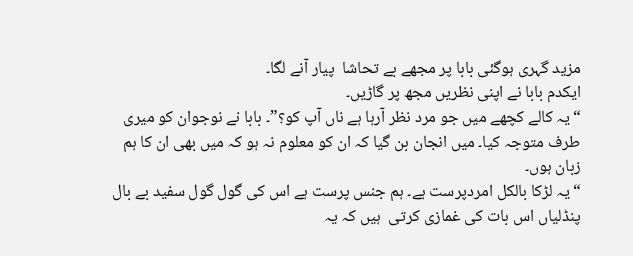مزید گہری ہوگئی بابا پر مجھے بے تحاشا  پیار آنے لگا۔
ایکدم بابا نے اپنی نظریں مجھ پر گاڑیں۔
“یہ کالے کچھے میں جو مرد نظر آرہا ہے ناں آپ کو؟”۔ بابا نے نوجوان کو میری طرف متوجہ کیا۔ میں انجان بن گیا کہ ان کو معلوم نہ ہو کہ میں بھی ان کا ہم زبان ہوں۔
“یہ لڑکا بالکل امردپرست ہے۔ ہم جنس پرست ہے اس کی گول گول سفید بے بال پنڈلیاں اس بات کی غمازی کرتی  ہیں کہ یہ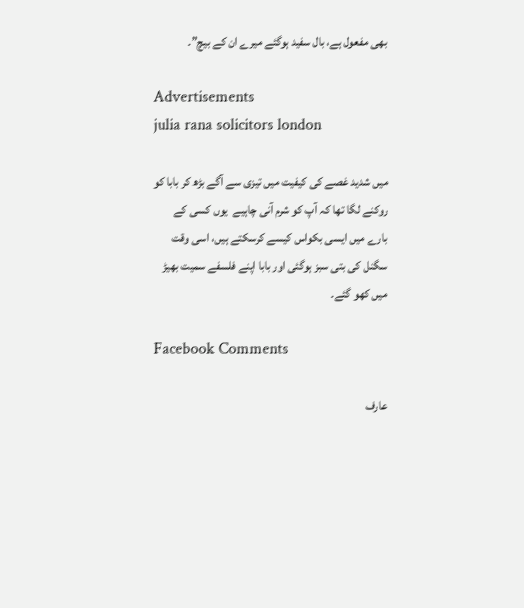بھی مفعول ہے، بال سفید ہوگئے میرے ان کے بیچ”۔

Advertisements
julia rana solicitors london

میں شدید غصے کی کیفیت میں تیزی سے آگے بڑھ کر بابا کو روکنے لگا تھا کہ آپ کو شرم آنی چاہیے  یوں کسی کے بارے میں ایسی بکواس کیسے کرسکتے ہیں، اسی وقت سگنل کی بتی سبز ہوگئی اور بابا اپنے فلسفے سمیت بھیڑ میں کھو گئے۔

Facebook Comments

عارف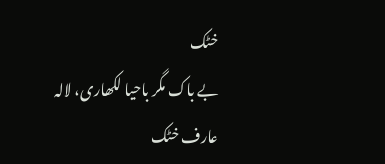خٹک
بے باک مگر باحیا لکھاری، لالہ عارف خٹک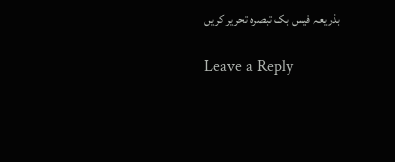بذریعہ فیس بک تبصرہ تحریر کریں

Leave a Reply